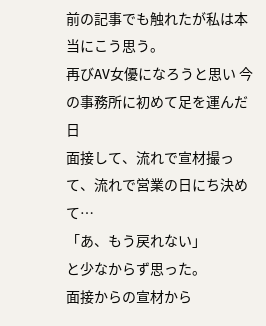前の記事でも触れたが私は本当にこう思う。
再びAV女優になろうと思い 今の事務所に初めて足を運んだ日
面接して、流れで宣材撮って、流れで営業の日にち決めて…
「あ、もう戻れない」
と少なからず思った。
面接からの宣材から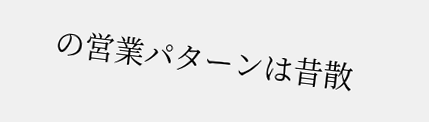の営業パターンは昔散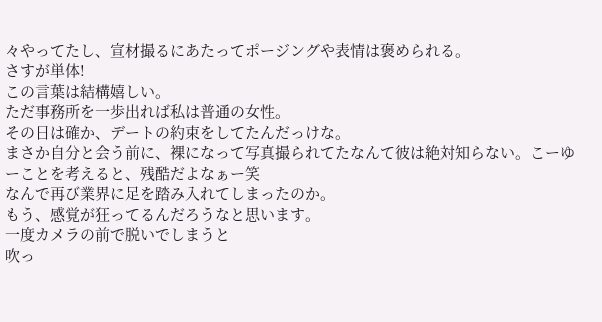々やってたし、宣材撮るにあたってポージングや表情は褒められる。
さすが単体!
この言葉は結構嬉しい。
ただ事務所を一歩出れば私は普通の女性。
その日は確か、デートの約束をしてたんだっけな。
まさか自分と会う前に、裸になって写真撮られてたなんて彼は絶対知らない。こーゆーことを考えると、残酷だよなぁー笑
なんで再び業界に足を踏み入れてしまったのか。
もう、感覚が狂ってるんだろうなと思います。
一度カメラの前で脱いでしまうと
吹っ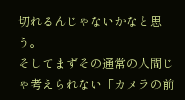切れるんじゃないかなと思う。
そしてまずその通常の人間じゃ考えられない「カメラの前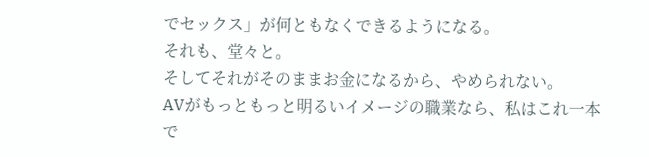でセックス」が何ともなくできるようになる。
それも、堂々と。
そしてそれがそのままお金になるから、やめられない。
AVがもっともっと明るいイメージの職業なら、私はこれ一本で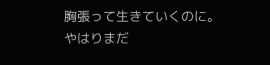胸張って生きていくのに。
やはりまだ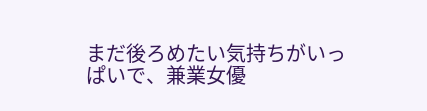まだ後ろめたい気持ちがいっぱいで、兼業女優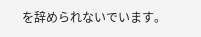を辞められないでいます。